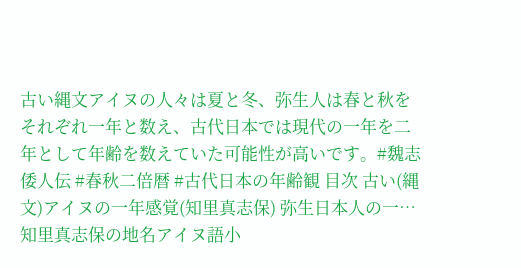古い縄文アイヌの人々は夏と冬、弥生人は春と秋をそれぞれ一年と数え、古代日本では現代の一年を二年として年齢を数えていた可能性が高いです。#魏志倭人伝 #春秋二倍暦 #古代日本の年齢観 目次 古い(縄文)アイヌの一年感覚(知里真志保) 弥生日本人の一…
知里真志保の地名アイヌ語小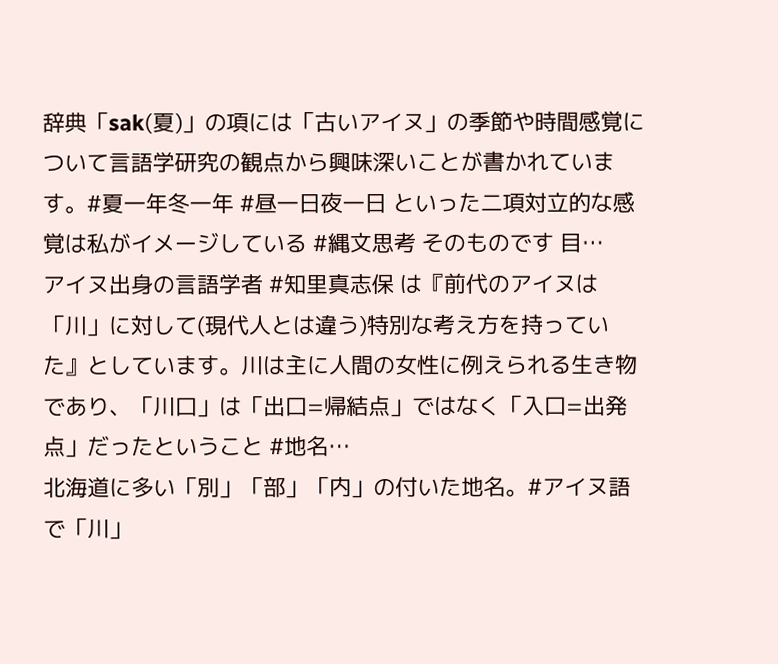辞典「sak(夏)」の項には「古いアイヌ」の季節や時間感覚について言語学研究の観点から興味深いことが書かれています。#夏一年冬一年 #昼一日夜一日 といった二項対立的な感覚は私がイメージしている #縄文思考 そのものです 目…
アイヌ出身の言語学者 #知里真志保 は『前代のアイヌは「川」に対して(現代人とは違う)特別な考え方を持っていた』としています。川は主に人間の女性に例えられる生き物であり、「川口」は「出口=帰結点」ではなく「入口=出発点」だったということ #地名…
北海道に多い「別」「部」「内」の付いた地名。#アイヌ語 で「川」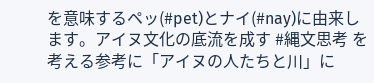を意味するペッ(#pet)とナイ(#nay)に由来します。アイヌ文化の底流を成す #縄文思考 を考える参考に「アイヌの人たちと川」に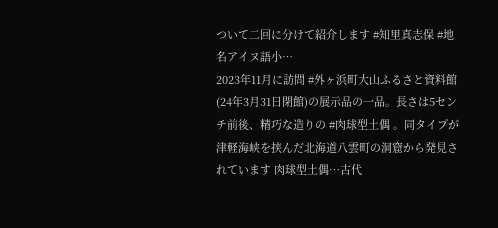ついて二回に分けて紹介します #知里真志保 #地名アイヌ語小…
2023年11月に訪問 #外ヶ浜町大山ふるさと資料館(24年3月31日閉館)の展示品の一品。長さは5センチ前後、精巧な造りの #肉球型土偶 。同タイプが津軽海峡を挟んだ北海道八雲町の洞窟から発見されています 肉球型土偶…古代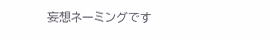妄想ネーミングです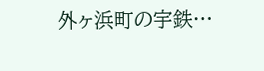外ヶ浜町の宇鉄…